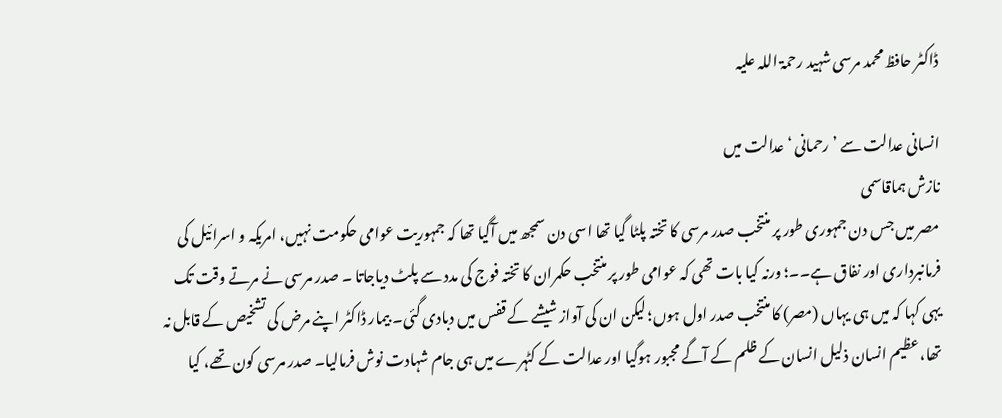ڈاکٹر حافظ محمد مرسی شہید رحمۃ اللہ علیہ

انسانی عدالت سے ’رحمانی ‘ عدالت میں
نازش ہماقاسمی
مصر میں جس دن جمہوری طور پر منتخب صدر مرسی کا تختہ پلٹا گیا تھا اسی دن سمجھ میں آگیا تھا کہ جمہوریت عوامی حکومت نہیں، امریکہ و اسرائیل کی فرمانبرداری اور نفاق ہے۔۔؛ ورنہ کیا بات تھی کہ عوامی طور پر منتخب حکمران کا تختہ فوج کی مدد سے پلٹ دیاجاتا ۔ صدر مرسی نے مرتے وقت تک یہی کہا کہ میں ہی یہاں (مصر) کا منتخب صدر اول ہوں؛ لیکن ان کی آواز شیشے کے قفس میں دبادی گئی۔ بیمار ڈاکٹر اپنے مرض کی تشخیص کے قابل نہ تھا، عظیم انسان ذلیل انسان کے ظلم کے آگے مجبور ہوگیا اور عدالت کے کٹہرے میں ہی جام شہادت نوش فرمالیا۔ صدر مرسی کون تھے، کیا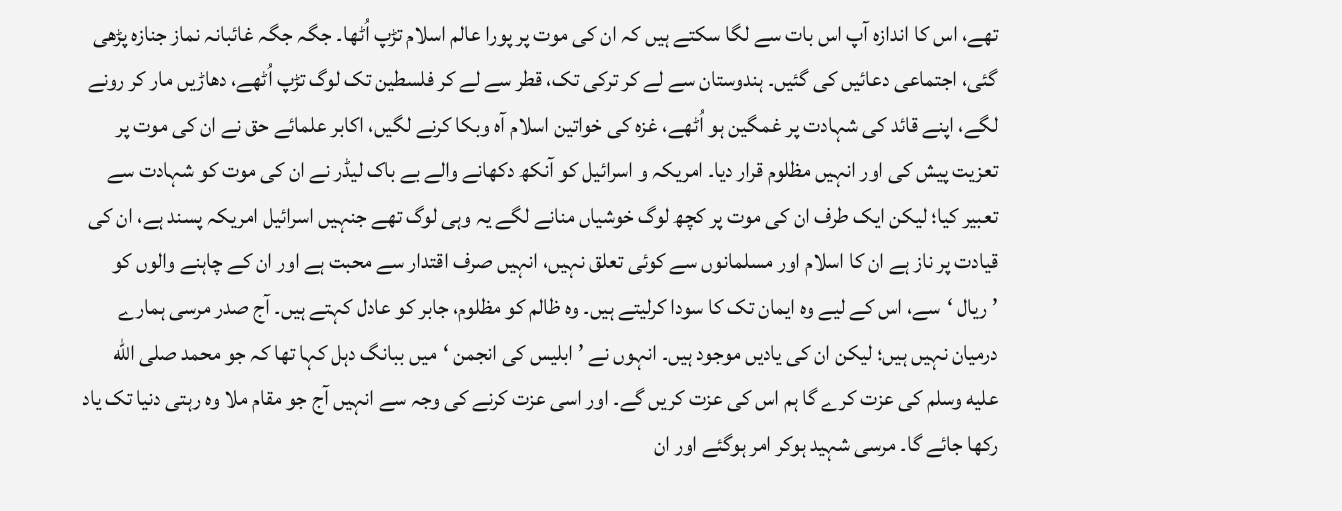تھے، اس کا اندازہ آپ اس بات سے لگا سکتے ہیں کہ ان کی موت پر پورا عالم اسلام تڑپ اُٹھا۔ جگہ جگہ غائبانہ نماز جنازہ پڑھی گئی، اجتماعی دعائیں کی گئیں۔ ہندوستان سے لے کر ترکی تک، قطر سے لے کر فلسطین تک لوگ تڑپ اُٹھے، دھاڑیں مار کر رونے لگے، اپنے قائد کی شہادت پر غمگین ہو اُٹھے، غزہ کی خواتین اسلام آہ وبکا کرنے لگیں، اکابر علمائے حق نے ان کی موت پر تعزیت پیش کی اور انہیں مظلوم قرار دیا۔ امریکہ و اسرائیل کو آنکھ دکھانے والے بے باک لیڈر نے ان کی موت کو شہادت سے تعبیر کیا؛ لیکن ایک طرف ان کی موت پر کچھ لوگ خوشیاں منانے لگے یہ وہی لوگ تھے جنہیں اسرائیل امریکہ پسند ہے، ان کی قیادت پر ناز ہے ان کا اسلام اور مسلمانوں سے کوئی تعلق نہیں، انہیں صرف اقتدار سے محبت ہے اور ان کے چاہنے والوں کو ’ریال ‘سے، اس کے لیے وہ ایمان تک کا سودا کرلیتے ہیں۔ وہ ظالم کو مظلوم، جابر کو عادل کہتے ہیں۔ آج صدر مرسی ہمارے درمیان نہیں ہیں؛ لیکن ان کی یادیں موجود ہیں۔ انہوں نے ’ابلیس کی انجمن ‘میں ببانگ دہل کہا تھا کہ جو محمد صلى الله عليه وسلم کی عزت کرے گا ہم اس کی عزت کریں گے۔ اور اسی عزت کرنے کی وجہ سے انہیں آج جو مقام ملا وہ رہتی دنیا تک یاد رکھا جائے گا۔ مرسی شہید ہوکر امر ہوگئے اور ان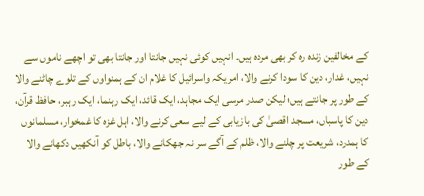کے مخالفین زندہ رہ کر بھی مردہ ہیں۔ انہیں کوئی نہیں جانتا اور جانتا بھی تو اچھے ناموں سے نہیں، غدار، دین کا سودا کرنے والا، امریکہ واسرائیل کا غلام ان کے ہمنواوں کے تلوے چاٹنے والا کے طور پر جانتے ہیں؛ لیکن صدر مرسی ایک مجاہد، ایک قائد، ایک رہنما، ایک رہبر، حافظ قرآن، دین کا پاسباں، مسجد اقصیٰ کی بازیابی کے لیے سعی کرنے والا، اہل غزہ کا غمخوار، مسلمانوں کا ہمدرد، شریعت پر چلنے والا، ظلم کے آگے سر نہ جھکانے والا، باطل کو آنکھیں دکھانے والا کے طور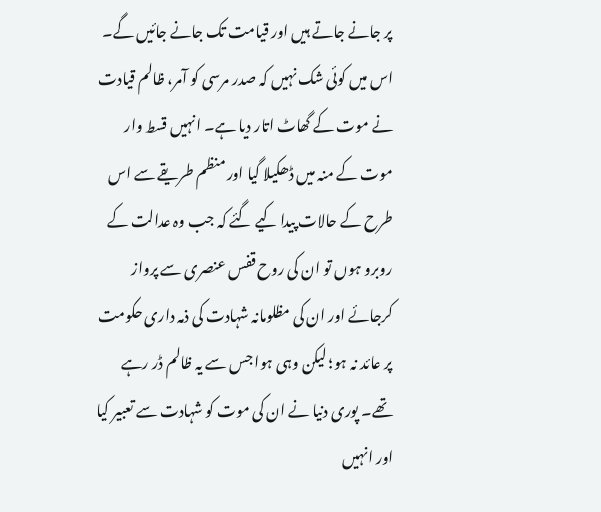پر جانے جاتے ہیں اور قیامت تک جانے جائیں گے۔
اس میں کوئی شک نہیں کہ صدر مرسی کو آمر، ظالم قیادت نے موت کے گھاٹ اتار دیا ہے۔ انہیں قسط وار موت کے منہ میں ڈھکیلا گیا اور منظم طریقے سے اس طرح کے حالات پیدا کیے گئے کہ جب وہ عدالت کے روبرو ہوں تو ان کی روح قفس عنصری سے پرواز کرجائے اور ان کی مظلومانہ شہادت کی ذمہ داری حکومت پر عائد نہ ہو؛ لیکن وہی ہوا جس سے یہ ظالم ڈر رہے تھے۔ پوری دنیا نے ان کی موت کو شہادت سے تعبیر کیا اور انہیں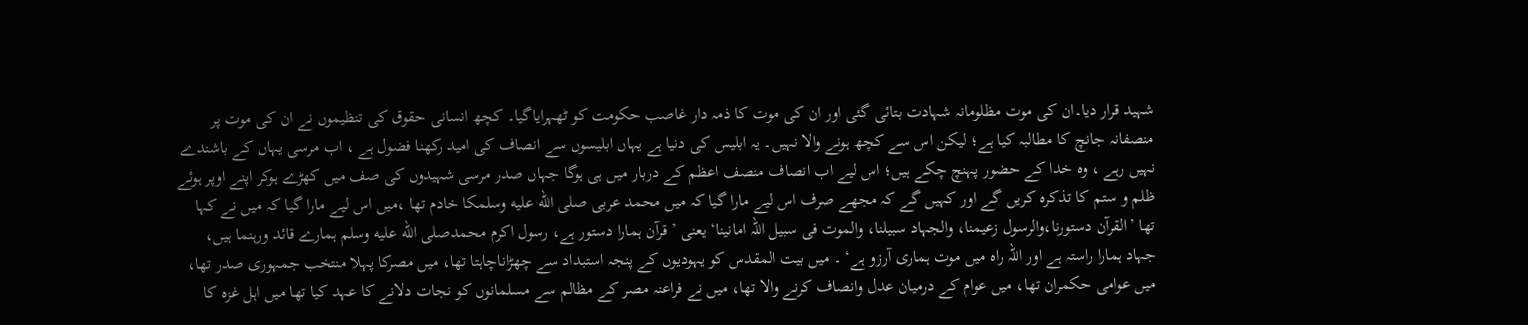شہید قرار دیا۔ان کی موت مظلومانہ شہادت بتائی گئی اور ان کی موت کا ذمہ دار غاصب حکومت کو ٹھہرایاگیا۔ کچھ انسانی حقوق کی تنظیموں نے ان کی موت پر منصفانہ جانچ کا مطالبہ کیا ہے؛ لیکن اس سے کچھ ہونے والا نہیں۔ یہ ابلیس کی دنیا ہے یہاں ابلیسوں سے انصاف کی امید رکھنا فضول ہے ، اب مرسی یہاں کے باشندے نہیں رہے ، وہ خدا کے حضور پہنچ چکے ہیں؛ اس لیے اب انصاف منصف اعظم کے دربار میں ہی ہوگا جہاں صدر مرسی شہیدوں کی صف میں کھڑے ہوکر اپنے اوپر ہوئے ظلم و ستم کا تذکرہ کریں گے اور کہیں گے کہ مجھے صرف اس لیے مارا گیا کہ میں محمد عربی صلى الله عليه وسلمکا خادم تھا ،میں اس لیے مارا گیا کہ میں نے کہا تھا ’القرآن دستورنا،والرسول زعیمنا، والجہاد سبیلنا، والموت فی سبیل اللہ امانینا‘ یعنی ’قرآن ہمارا دستور ہے، رسول اکرم محمدصلى الله عليه وسلم ہمارے قائد ورہنما ہیں، جہاد ہمارا راستہ ہے اور اللہ راہ میں موت ہماری آرزو ہے‘ ۔ میں بیت المقدس کو یہودیوں کے پنجہ استبداد سے چھڑاناچاہتا تھا، میں مصرکا پہلا منتخب جمہوری صدر تھا، میں عوامی حکمران تھا، میں عوام کے درمیان عدل وانصاف کرنے والا تھا، میں نے فراعنہ مصر کے مظالم سے مسلمانوں کو نجات دلانے کا عہد کیا تھا میں اہل غزہ کا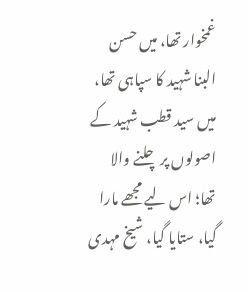غمخوار تھا، میں حسن البنا شہید کا سپاہی تھا، میں سید قطب شہید کے اصولوں پر چلنے والا تھا؛ اس لیے مجھے مارا گیا، ستایا گیا، شیخ مہدی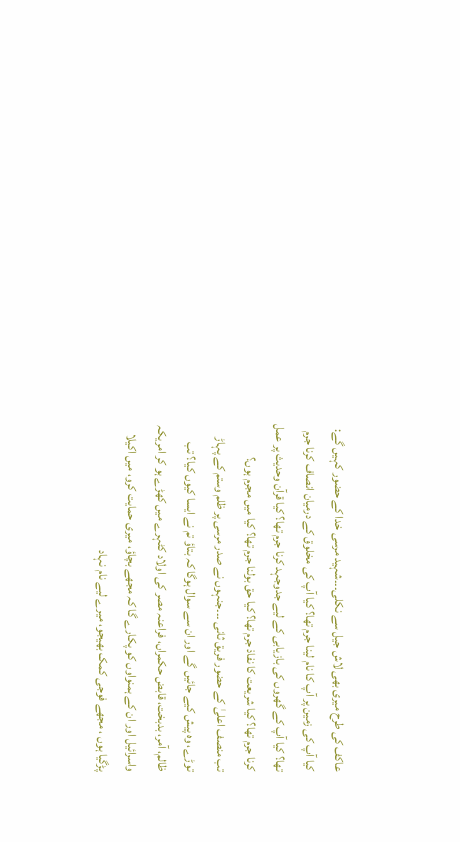عاکف کی طرح میری بھی لاش جیل سے نکلی۔۔۔شہید مرسی خدا کے حضور کہیں گے: کیا آپ کی زمین پر آپ کا نام لینا جرم تھا؟ کیا آپ کی مخلوق کے درمیان انصاف کرنا جرم تھا؟ کیا آپ کے گھروں کی بازیابی کے لیے جدوجہد کرنا جرم تھا؟ کیا قرآن وحدیث پر عمل کرنا جرم تھا؟ کیا شریعت کا نفاذ جرم تھا؟ کیا حق بولنا جرم تھا؟ کیا میں مجرم ہوں؟
تب منصف اعلیٰ کے حضور فریق ثانی ۔۔۔جنہوں نے صدر مرسی پر ظلم وستم کے پہاڑ توڑے، وہ پیش کیے جائیں گے اور ان سے سوال ہوگا کہ بتاؤ تم نے ایسا کیوں کیا؟ تب ظالم، آمر، بدبخت، قابض حکمراں، فراعنہ مصر کی اولاد کٹہرے میں کھڑے ہو کر امریکہ واسرائیل اور ان کے ہمنواوں کو پکارے گا کہ مجھے بچاؤ، میری حمایت کرو، میں اکیلا پڑگیا ہوں ، مجھے فوجی کمک بھیجو، میرے لیے نام نہاد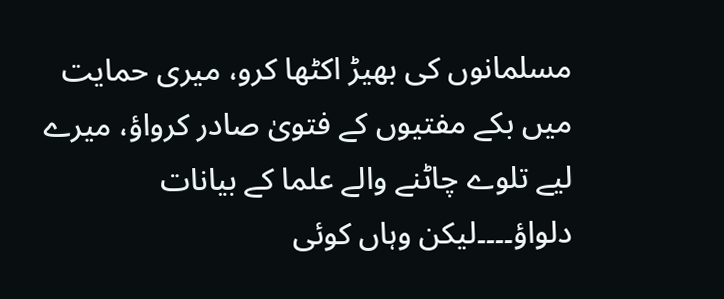مسلمانوں کی بھیڑ اکٹھا کرو، میری حمایت میں بکے مفتیوں کے فتویٰ صادر کرواؤ، میرے لیے تلوے چاٹنے والے علما کے بیانات دلواؤ۔۔۔۔لیکن وہاں کوئی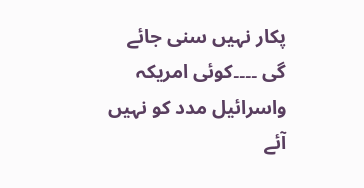پکار نہیں سنی جائے گی ۔۔۔۔کوئی امریکہ واسرائیل مدد کو نہیں آئے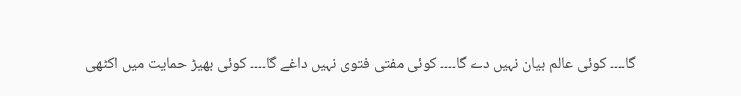گا۔۔۔۔ کوئی عالم بیان نہیں دے گا۔۔۔۔ کوئی مفتی فتوی نہیں داغے گا۔۔۔۔ کوئی بھیڑ حمایت میں اکٹھی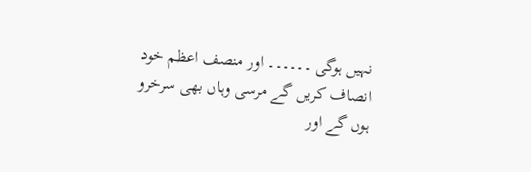نہیں ہوگی ۔۔۔۔۔۔ اور منصف اعظم خود انصاف کریں گے مرسی وہاں بھی سرخرو ہوں گے اور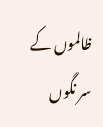ظالموں کے سر نگوں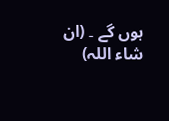ہوں گے ۔ (ان شاء اللہ)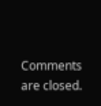Comments are closed.